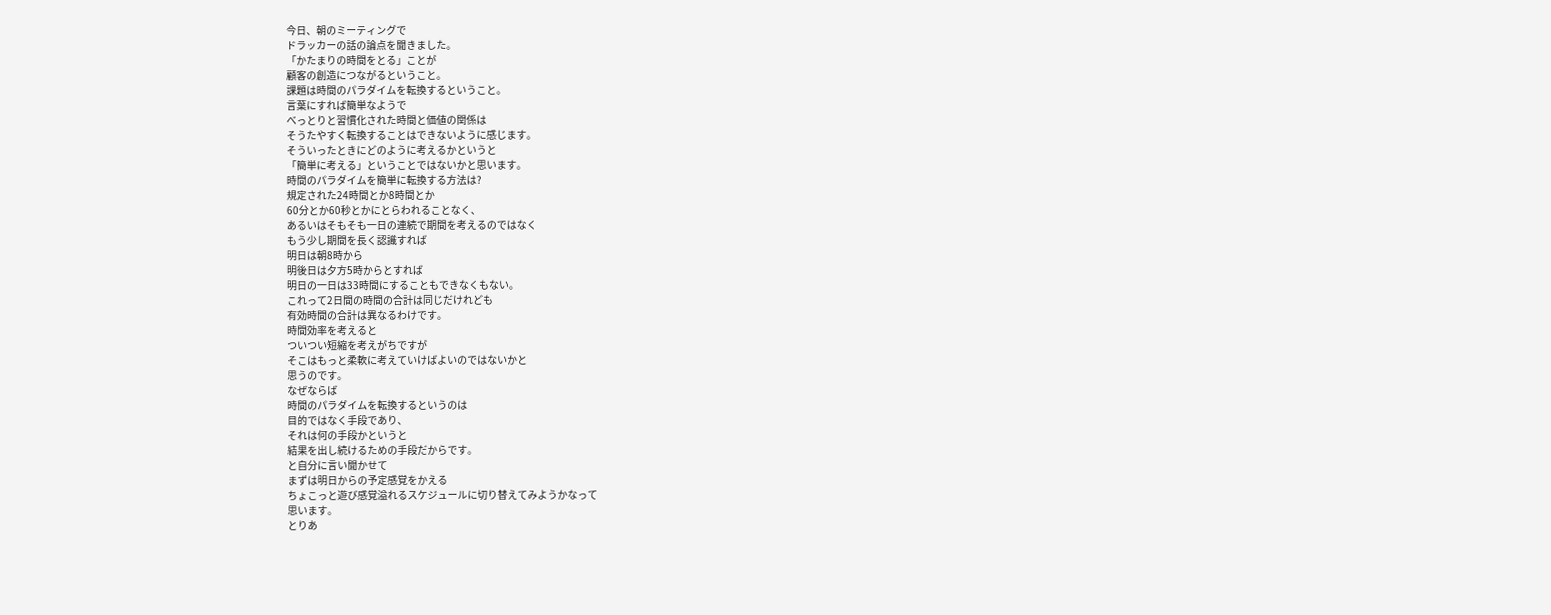今日、朝のミーティングで
ドラッカーの話の論点を聞きました。
「かたまりの時間をとる」ことが
顧客の創造につながるということ。
課題は時間のパラダイムを転換するということ。
言葉にすれば簡単なようで
べっとりと習慣化された時間と価値の関係は
そうたやすく転換することはできないように感じます。
そういったときにどのように考えるかというと
「簡単に考える」ということではないかと思います。
時間のパラダイムを簡単に転換する方法は?
規定された24時間とか8時間とか
60分とか60秒とかにとらわれることなく、
あるいはそもそも一日の連続で期間を考えるのではなく
もう少し期間を長く認識すれば
明日は朝8時から
明後日は夕方5時からとすれば
明日の一日は33時間にすることもできなくもない。
これって2日間の時間の合計は同じだけれども
有効時間の合計は異なるわけです。
時間効率を考えると
ついつい短縮を考えがちですが
そこはもっと柔軟に考えていけばよいのではないかと
思うのです。
なぜならば
時間のパラダイムを転換するというのは
目的ではなく手段であり、
それは何の手段かというと
結果を出し続けるための手段だからです。
と自分に言い聞かせて
まずは明日からの予定感覚をかえる
ちょこっと遊び感覚溢れるスケジュールに切り替えてみようかなって
思います。
とりあ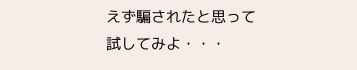えず騙されたと思って
試してみよ・・・